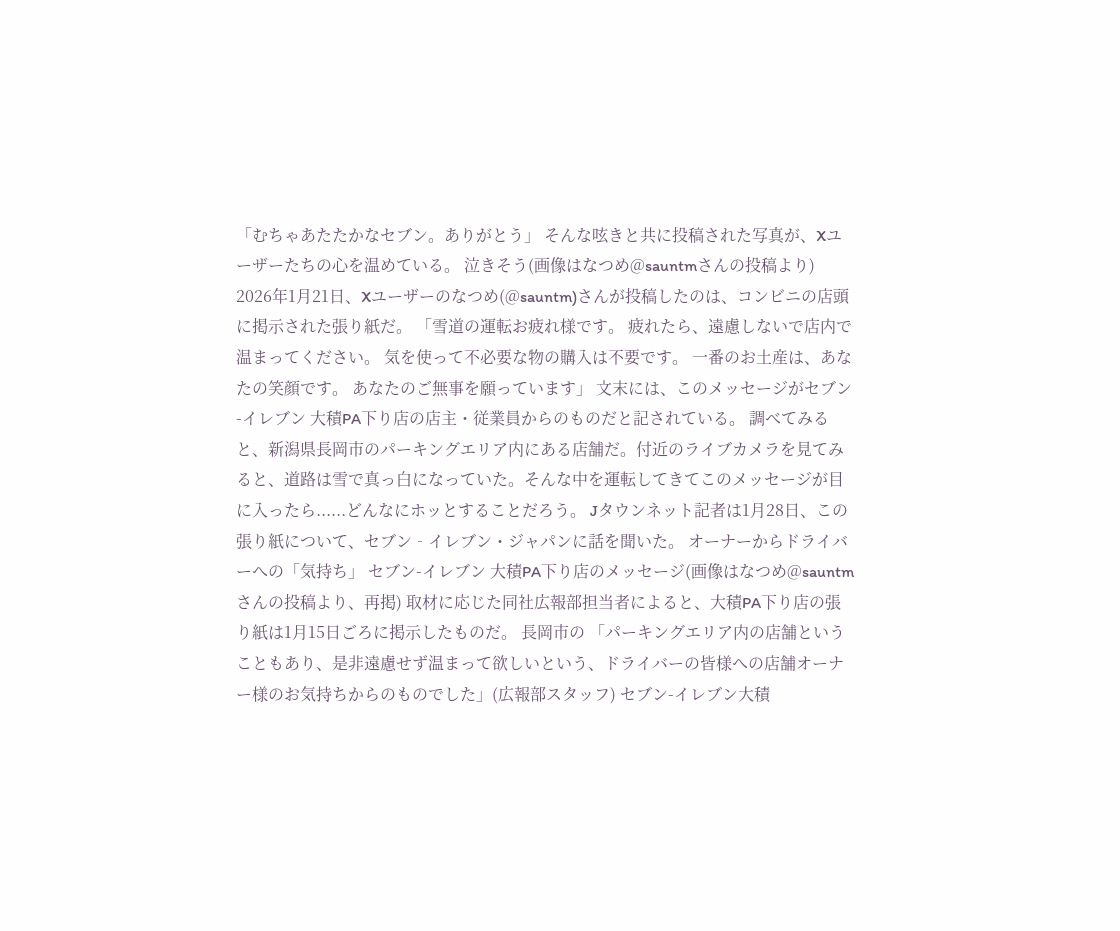「むちゃあたたかなセブン。ありがとう」 そんな呟きと共に投稿された写真が、Xユーザーたちの心を温めている。 泣きそう(画像はなつめ@sauntmさんの投稿より) 2026年1月21日、Xユーザーのなつめ(@sauntm)さんが投稿したのは、コンビニの店頭に掲示された張り紙だ。 「雪道の運転お疲れ様です。 疲れたら、遠慮しないで店内で温まってください。 気を使って不必要な物の購入は不要です。 一番のお土産は、あなたの笑顔です。 あなたのご無事を願っています」 文末には、このメッセージがセブン-イレブン 大積PA下り店の店主・従業員からのものだと記されている。 調べてみると、新潟県長岡市のパーキングエリア内にある店舗だ。付近のライブカメラを見てみると、道路は雪で真っ白になっていた。そんな中を運転してきてこのメッセージが目に入ったら......どんなにホッとすることだろう。 Jタウンネット記者は1月28日、この張り紙について、セブン‐イレブン・ジャパンに話を聞いた。 オーナーからドライバーへの「気持ち」 セブン-イレブン 大積PA下り店のメッセージ(画像はなつめ@sauntmさんの投稿より、再掲) 取材に応じた同社広報部担当者によると、大積PA下り店の張り紙は1月15日ごろに掲示したものだ。 長岡市の 「パーキングエリア内の店舗ということもあり、是非遠慮せず温まって欲しいという、ドライバーの皆様への店舗オーナー様のお気持ちからのものでした」(広報部スタッフ) セブン-イレブン大積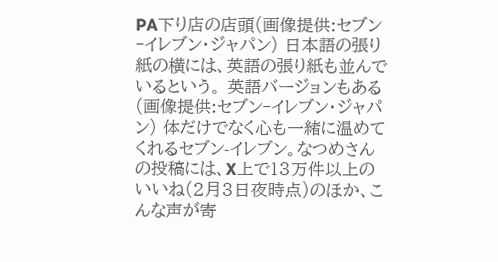PA下り店の店頭(画像提供:セブン‐イレブン・ジャパン) 日本語の張り紙の横には、英語の張り紙も並んでいるという。 英語バージョンもある(画像提供:セブン‐イレブン・ジャパン) 体だけでなく心も一緒に温めてくれるセブン-イレブン。なつめさんの投稿には、X上で13万件以上のいいね(2月3日夜時点)のほか、こんな声が寄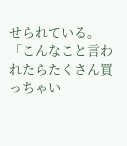せられている。 「こんなこと言われたらたくさん買っちゃい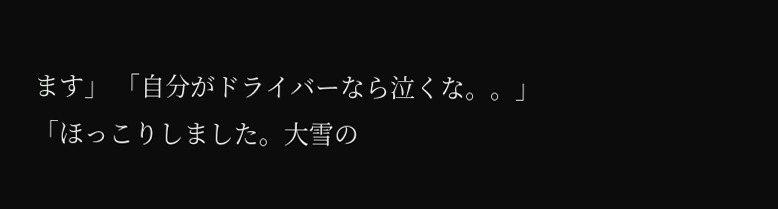ます」 「自分がドライバーなら泣くな。。」 「ほっこりしました。大雪の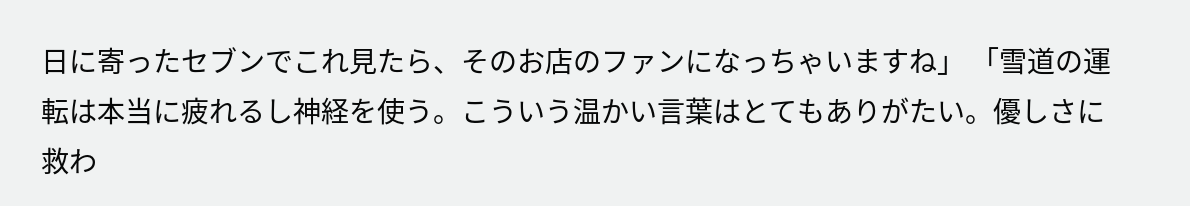日に寄ったセブンでこれ見たら、そのお店のファンになっちゃいますね」 「雪道の運転は本当に疲れるし神経を使う。こういう温かい言葉はとてもありがたい。優しさに救わ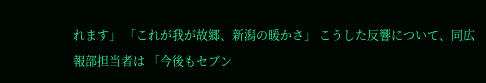れます」 「これが我が故郷、新潟の暖かさ」 こうした反響について、同広報部担当者は 「今後もセブン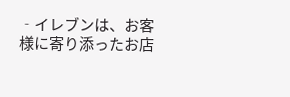‐イレブンは、お客様に寄り添ったお店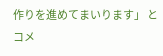作りを進めてまいります」 とコメ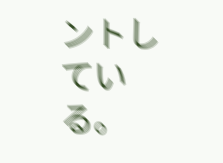ントしている。